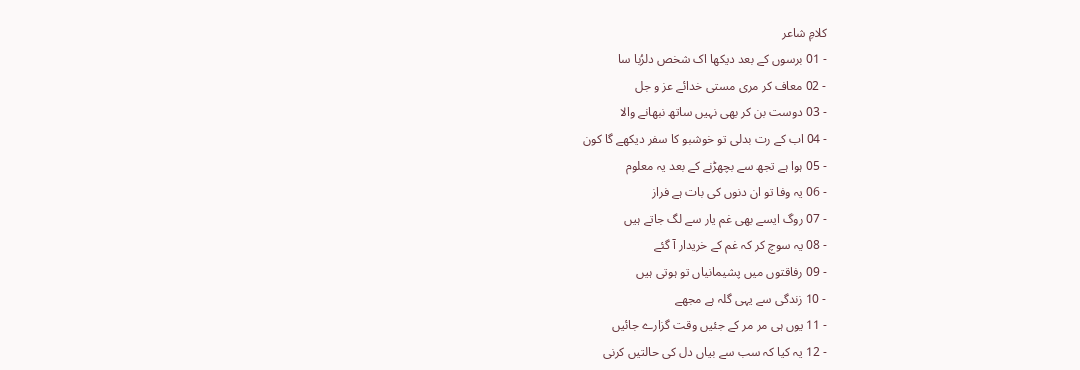کلامِ شاعر
- 01 برسوں کے بعد ديکھا اک شخص دلرُبا سا
- 02 معاف کر مری مستی خدائے عز و جل
- 03 دوست بن کر بھی نہیں ساتھ نبھانے والا
- 04 اب کے رت بدلی تو خوشبو کا سفر دیکھے گا کون
- 05 ہوا ہے تجھ سے بچھڑنے کے بعد یہ معلوم
- 06 یہ وفا تو ان دنوں کی بات ہے فراز
- 07 روگ ایسے بھی غم یار سے لگ جاتے ہیں
- 08 یہ سوچ کر کہ غم کے خریدار آ گئے
- 09 رفاقتوں میں پشیمانیاں تو ہوتی ہیں
- 10 زندگی سے یہی گلہ ہے مجھے
- 11 یوں ہی مر مر کے جئیں وقت گزارے جائیں
- 12 یہ کیا کہ سب سے بیاں دل کی حالتیں کرنی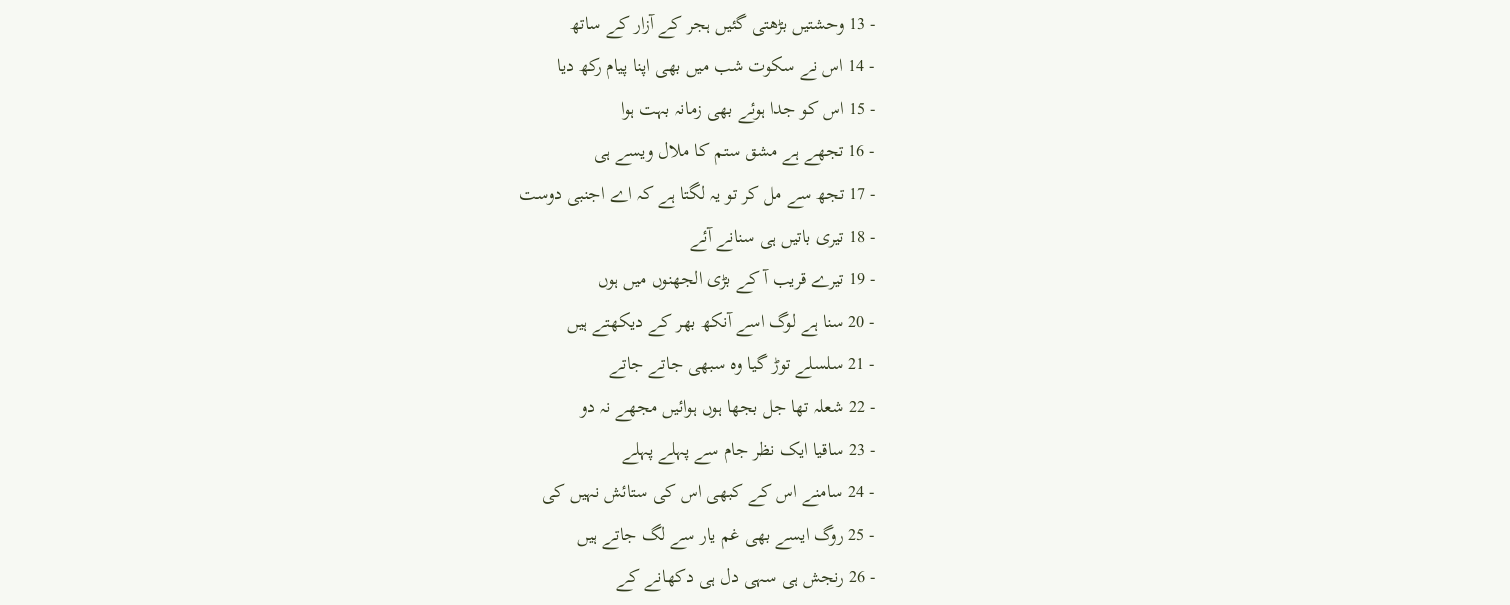- 13 وحشتیں بڑھتی گئیں ہجر کے آزار کے ساتھ
- 14 اس نے سکوت شب میں بھی اپنا پیام رکھ دیا
- 15 اس کو جدا ہوئے بھی زمانہ بہت ہوا
- 16 تجھے ہے مشق ستم کا ملال ویسے ہی
- 17 تجھ سے مل کر تو یہ لگتا ہے کہ اے اجنبی دوست
- 18 تیری باتیں ہی سنانے آئے
- 19 تیرے قریب آ کے بڑی الجھنوں میں ہوں
- 20 سنا ہے لوگ اسے آنکھ بھر کے دیکھتے ہیں
- 21 سلسلے توڑ گیا وہ سبھی جاتے جاتے
- 22 شعلہ تھا جل بجھا ہوں ہوائیں مجھے نہ دو
- 23 ساقیا ایک نظر جام سے پہلے پہلے
- 24 سامنے اس کے کبھی اس کی ستائش نہیں کی
- 25 روگ ایسے بھی غم یار سے لگ جاتے ہیں
- 26 رنجش ہی سہی دل ہی دکھانے کے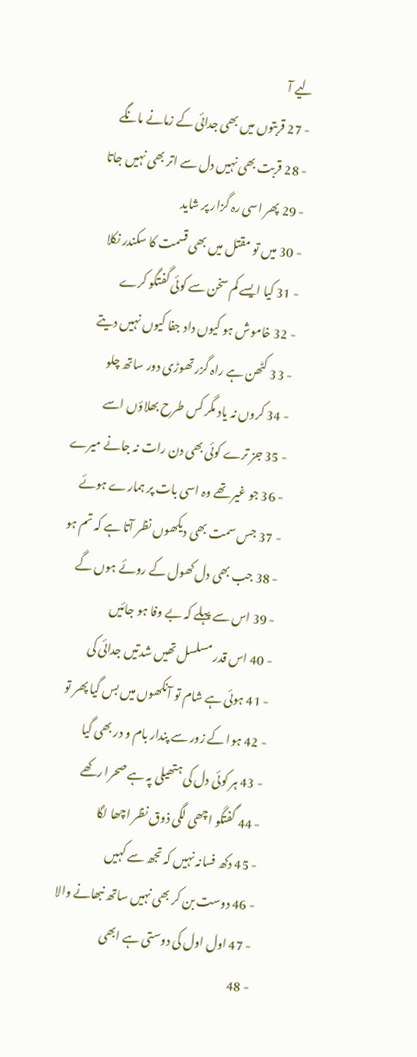لیے آ
- 27 قربتوں میں بھی جدائی کے زمانے مانگے
- 28 قربت بھی نہیں دل سے اتر بھی نہیں جاتا
- 29 پھر اسی رہ گزار پر شاید
- 30 میں تو مقتل میں بھی قسمت کا سکندر نکلا
- 31 کیا ایسے کم سخن سے کوئی گفتگو کرے
- 32 خاموش ہو کیوں داد جفا کیوں نہیں دیتے
- 33 کٹھن ہے راہ گزر تھوڑی دور ساتھ چلو
- 34 کروں نہ یاد مگر کس طرح بھلاؤں اسے
- 35 جز ترے کوئی بھی دن رات نہ جانے میرے
- 36 جو غیر تھے وہ اسی بات پر ہمارے ہوئے
- 37 جس سمت بھی دیکھوں نظر آتا ہے کہ تم ہو
- 38 جب بھی دل کھول کے روئے ہوں گے
- 39 اس سے پہلے کہ بے وفا ہو جائیں
- 40 اس قدر مسلسل تھیں شدتیں جدائی کی
- 41 ہوئی ہے شام تو آنکھوں میں بس گیا پھر تو
- 42 ہوا کے زور سے پندار بام و در بھی گیا
- 43 ہر کوئی دل کی ہتھیلی پہ ہے صحرا رکھے
- 44 گفتگو اچھی لگی ذوق نظر اچھا لگا
- 45 دکھ فسانہ نہیں کہ تجھ سے کہیں
- 46 دوست بن کر بھی نہیں ساتھ نبھانے والا
- 47 اول اول کی دوستی ہے ابھی
- 48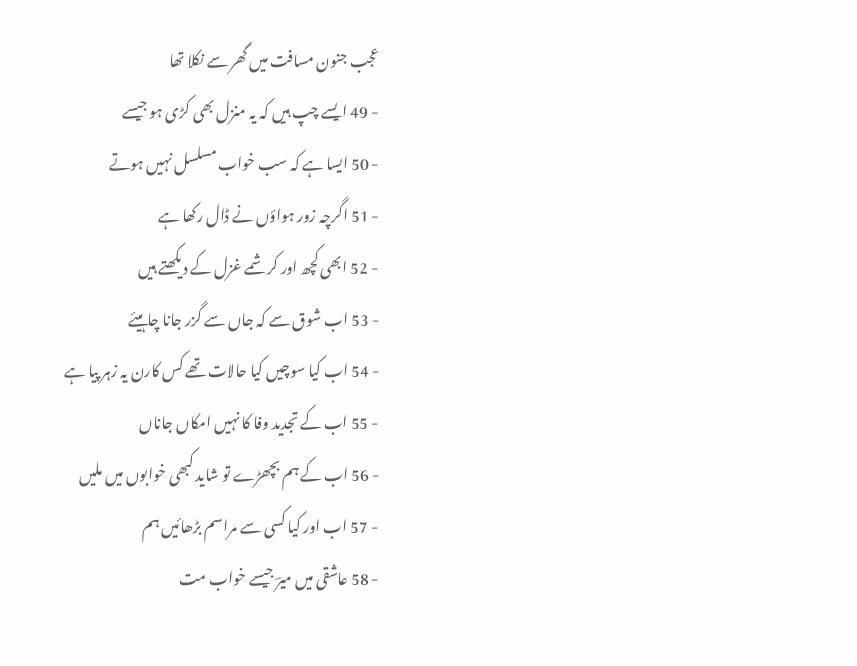عجب جنون مسافت میں گھر سے نکلا تھا
- 49 ایسے چپ ہیں کہ یہ منزل بھی کڑی ہو جیسے
- 50 ایسا ہے کہ سب خواب مسلسل نہیں ہوتے
- 51 اگرچہ زور ہواؤں نے ڈال رکھا ہے
- 52 ابھی کچھ اور کرشمے غزل کے دیکھتے ہیں
- 53 اب شوق سے کہ جاں سے گزر جانا چاہیئے
- 54 اب کیا سوچیں کیا حالات تھے کس کارن یہ زہر پیا ہے
- 55 اب کے تجدید وفا کا نہیں امکاں جاناں
- 56 اب کے ہم بچھڑے تو شاید کبھی خوابوں میں ملیں
- 57 اب اور کیا کسی سے مراسم بڑھائیں ہم
- 58 عاشقی میں میرؔ جیسے خواب مت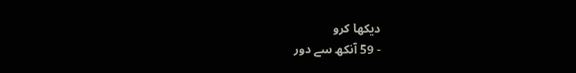دیکھا کرو
- 59 آنکھ سے دور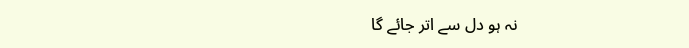نہ ہو دل سے اتر جائے گا